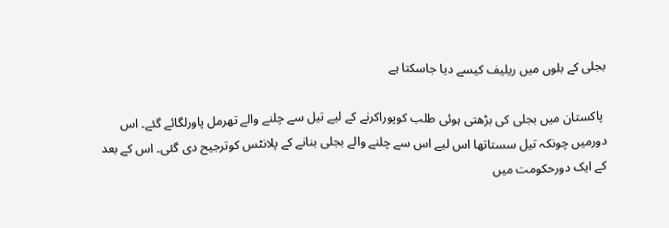بجلی کے بلوں میں ریلیف کیسے دیا جاسکتا ہے

 پاکستان میں بجلی کی بڑھتی ہوئی طلب کوپوراکرنے کے لیے تیل سے چلنے والے تھرمل پاورلگائے گئے۔ اس دورمیں چونکہ تیل سستاتھا اس لیے اس سے چلنے والے بجلی بنانے کے پلانٹس کوترجیح دی گئی۔ اس کے بعد کے ایک دورحکومت میں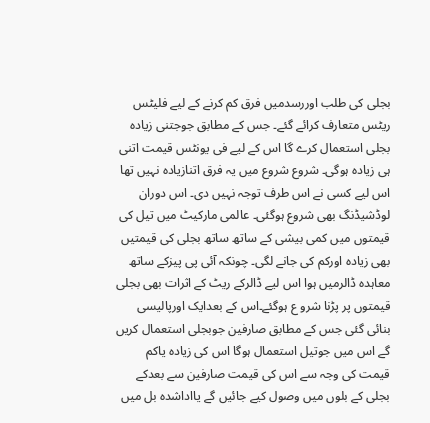بجلی کی طلب اوررسدمیں فرق کم کرنے کے لیے فلیٹس ریٹس متعارف کرائے گئے۔ جس کے مطابق جوجتنی زیادہ بجلی استعمال کرے گا اس کے لیے فی یونٹس قیمت اتنی ہی زیادہ ہوگی۔ شروع شروع میں یہ فرق اتنازیادہ نہیں تھا اس لیے کسی نے اس طرف توجہ نہیں دی۔ اس دوران لوڈشیڈنگ بھی شروع ہوگئی۔ عالمی مارکیٹ میں تیل کی قیمتوں میں کمی بیشی کے ساتھ ساتھ بجلی کی قیمتیں بھی زیادہ اورکم کی جانے لگی۔ چونکہ آئی پی پیزکے ساتھ معاہدہ ڈالرمیں ہوا اس لیے ڈالرکے ریٹ کے اثرات بھی بجلی قیمتوں پر پڑنا شرو ع ہوگئے۔اس کے بعدایک اورپالیسی بنائی گئی جس کے مطابق صارفین جوبجلی استعمال کریں گے اس میں جوتیل استعمال ہوگا اس کی زیادہ یاکم قیمت کی وجہ سے اس کی قیمت صارفین سے بعدکے بجلی کے بلوں میں وصول کیے جائیں گے یااداشدہ بل میں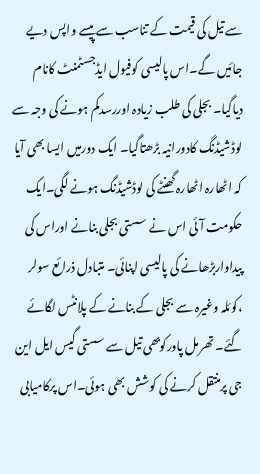سے تیل کی قیمت کے تناسب سے پیسے واپس دیے جائیں گے۔اس پالیسی کوفیول ایڈجسٹمنٹ کانام دیاگیا۔ بجلی کی طلب زیادہ اوررسدکم ہونے کی وجہ سے لوڈشیڈنگ کادورانیہ بڑھتاگیا۔ ایک دورمیں ایسا بھی آیا کہ اٹھارہ اٹھارہ گھنٹے کی لوڈشیڈنگ ہونے لگی۔ایک حکومت آئی اس نے سستی بجلی بنانے اوراس کی پیداواربڑھانے کی پالیسی اپنائی۔ متبادل ذرائع سولر ،کوئلہ وغیرہ سے بجلی کے بنانے کے پلانٹس لگائے گئے۔ تھرمل پاورکوبھی تیل سے سستی گیس ایل این جی پرمنتقل کرنے کی کوشش بھی ہوئی۔اس پرکامیابی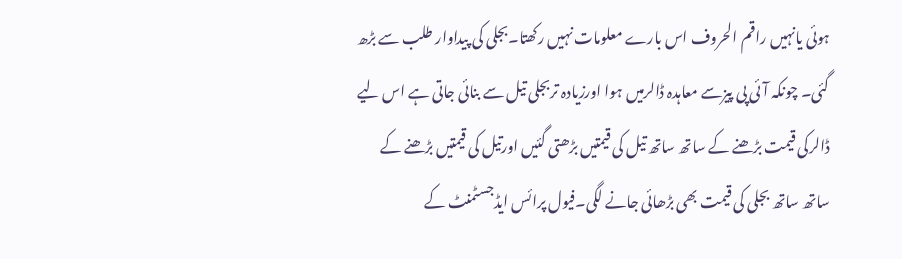ہوئی یانہیں راقم الحروف اس بارے معلومات نہیں رکھتا۔بجلی کی پیداوار طلب سے بڑھ گئی۔ چونکہ آئی پی پیزسے معاہدہ ڈالرمیں ہوا اورزیادہ تربجلی تیل سے بنائی جاتی ہے اس لیے ڈالرکی قیمت بڑھنے کے ساتھ ساتھ تیل کی قیمتیں بڑھتی گئیں اورتیل کی قیمتیں بڑھنے کے ساتھ ساتھ بجلی کی قیمت بھی بڑھائی جانے لگی۔فیول پرائس ایڈجسٹمنٹ کے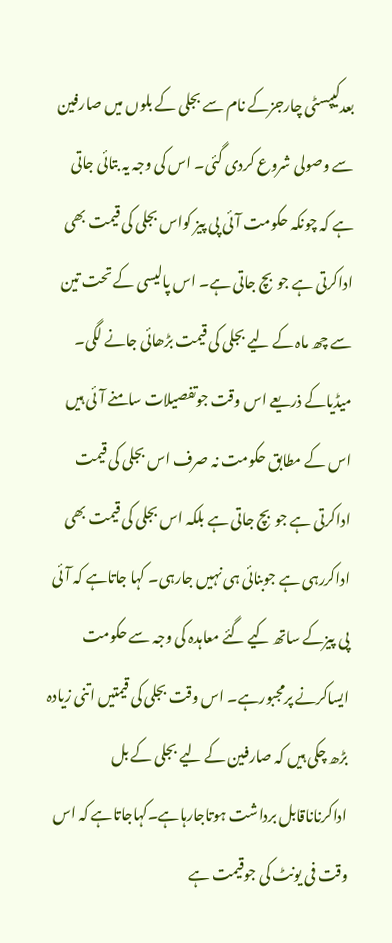بعدکیپسٹی چارجزکے نام سے بجلی کے بلوں میں صارفین سے وصولی شروع کردی گئی۔ اس کی وجہ یہ بتائی جاتی ہے کہ چونکہ حکومت آئی پی پیز کواس بجلی کی قیمت بھی اداکرتی ہے جوبچ جاتی ہے۔ اس پالیسی کے تحت تین سے چھ ماہ کے لیے بجلی کی قیمت بڑھائی جانے لگی۔ میڈیاکے ذریعے اس وقت جوتفصیلات سامنے آئی ہیں اس کے مطابق حکومت نہ صرف اس بجلی کی قیمت اداکرتی ہے جوبچ جاتی ہے بلکہ اس بجلی کی قیمت بھی اداکررہی ہے جوبنائی ہی نہیں جارہی۔ کہا جاتاہے کہ آئی پی پیزکے ساتھ کیے گئے معاہدہ کی وجہ سے حکومت ایساکرنے پرمجبورہے۔ اس وقت بجلی کی قیمتیں اتنی زیادہ بڑھ چکی ہیں کہ صارفین کے لیے بجلی کے بل اداکرناناقابل برداشت ہوتاجارہاہے۔کہاجاتاہے کہ اس وقت فی یونٹ کی جوقیمت ہے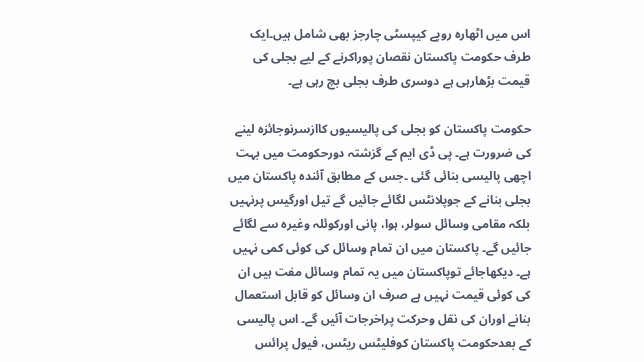اس میں اٹھارہ روپے کیپسٹی چارجز بھی شامل ہیں۔ایک طرف حکومت پاکستان نقصان پوراکرنے کے لیے بجلی کی قیمت بڑھارہی ہے دوسری طرف بجلی بچ رہی ہے۔

حکومت پاکستان کو بجلی کی پالیسیوں کاازسرنوجائزہ لینے کی ضرورت ہے۔ پی ڈی ایم کے گزشتہ دورحکومت میں بہت اچھی پالیسی بنائی گئی ۔جس کے مطابق آئندہ پاکستان میں بجلی بنانے کے جوپلانٹس لگائے جائیں گے تیل اورگیس پرنہیں بلکہ مقامی وسائل سولر، ہوا، پانی اورکوئلہ وغیرہ سے لگائے جائیں گے۔ پاکستان میں ان تمام وسائل کی کوئی کمی نہیں ہے۔ دیکھاجائے توپاکستان میں یہ تمام وسائل مفت ہیں ان کی کوئی قیمت نہیں ہے صرف ان وسائل کو قابل استعمال بنانے اوران کی نقل وحرکت پراخرجات آئیں گے۔ اس پالیسی کے بعدحکومت پاکستان کوفلیٹس ریٹس، فیول پرائس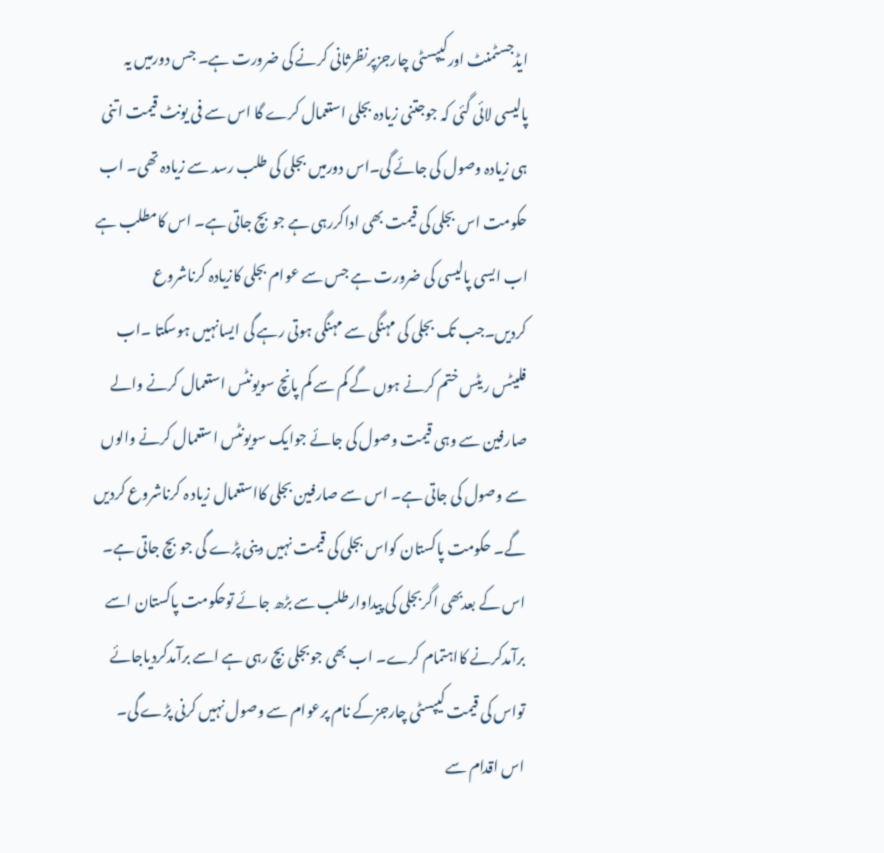ایڈجسٹمنٹ اورکیپسٹی چارجزپرنظرثانی کرنے کی ضرورت ہے۔ جس دورمیں یہ پالیسی لائی گئی کہ جوجتنی زیادہ بجلی استعمال کرے گا اس سے فی یونٹ قیمت اتنی ہی زیادہ وصول کی جائے گی۔اس دورمیں بجلی کی طلب رسد سے زیادہ تھی۔ اب حکومت اس بجلی کی قیمت بھی اداکررہی ہے جوبچ جاتی ہے۔ اس کامطلب ہے اب ایسی پالیسی کی ضرورت ہے جس سے عوام بجلی کازیادہ کرناشروع کردیں۔جب تک بجلی کی مہنگی سے مہنگی ہوتی رہے گی ایسانہیں ہوسکتا ۔اب فلیٹس ریٹس ختم کرنے ہوں گے کم سے کم پانچ سویونٹس استعمال کرنے والے صارفین سے وہی قیمت وصول کی جائے جوایک سویونٹس استعمال کرنے والوں سے وصول کی جاتی ہے۔ اس سے صارفین بجلی کااستعمال زیاد ہ کرناشروع کردیں گے۔ حکومت پاکستان کواس بجلی کی قیمت نہیں دینی پڑے گی جوبچ جاتی ہے۔ اس کے بعدبھی اگربجلی کی پیداوارطلب سے بڑھ جائے توحکومت پاکستان اسے برآمدکرنے کااہتمام کرے۔ اب بھی جوبجلی بچ رہی ہے اسے برآمدکردیاجائے تواس کی قیمت کیپسٹی چارجزکے نام پرعوام سے وصول نہیں کرنی پڑے گی۔ اس اقدام سے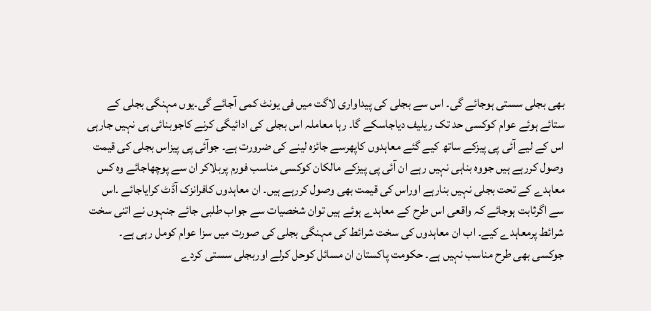بھی بجلی سستی ہوجائے گی۔ اس سے بجلی کی پیداواری لاگت میں فی یونٹ کمی آجائے گی۔یوں مہنگی بجلی کے ستائے ہوئے عوام کوکسی حد تک ریلیف دیاجاسکے گا۔ رہا معاملہ اس بجلی کی ادائیگی کرنے کاجوبنائی ہی نہیں جارہی اس کے لیے آئی پی پیزکے ساتھ کیے گئے معاہدوں کاپھرسے جائزہ لینے کی ضرورت ہے۔ جوآئی پی پیزاس بجلی کی قیمت وصول کررہے ہیں جووہ بناہی نہیں رہے ان آئی پی پیزکے مالکان کوکسی مناسب فورم پربلاکر ان سے پوچھاجائے وہ کس معاہدے کے تحت بجلی نہیں بنارہے اوراس کی قیمت بھی وصول کررہے ہیں۔ ان معاہدوں کافرانزک آڈٹ کرایاجائے ۔اس سے اگرثابت ہوجائے کہ واقعی اس طرح کے معاہدے ہوئے ہیں توان شخصیات سے جواب طلبی جائے جنہوں نے اتنی سخت شرائط پرمعاہدے کیے۔ اب ان معاہدوں کی سخت شرائط کی مہنگی بجلی کی صورت میں سزا عوام کومل رہی ہے۔ جوکسی بھی طرح مناسب نہیں ہے۔ حکومت پاکستان ان مسائل کوحل کرلے اوربجلی سستی کردے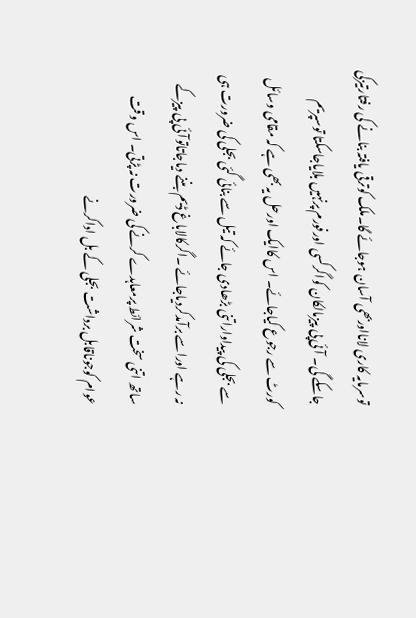توسرمایہ کاری لانااوربھی آسان ہوجائے گا۔ملک کوترقی یافتہ بنانے کی رفتارتیزکی جاسکے گی۔ آئی پی پیزمالکان کواگرکسی اورفورم پرنہیں بلایاجاسکتا توسپریم کورٹ سے رجوع کیاجائے۔ اس کاایک اورحل یہ بھی ہے کہ مقامی وسائل سے بجلی کی پیداواراتنی بڑھادی جائے کہ تیل سے بنائی گئی بجلی کی ضرورت ہی نہ رہے اوراسے برآمدکردیاجائے ۔اگرکالاباغ ڈیم بننے دیاجاتاتوآئی پی پیزکے ساتھ اتنی سخت شرائط پرمعاہدے کرنے کی ضرورت نہ پڑتی۔ اس وقت عوام کوجوناقابل برداشت بجلی کے بل اداکرنے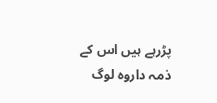پڑرہے ہیں اس کے ذمہ داروہ لوگ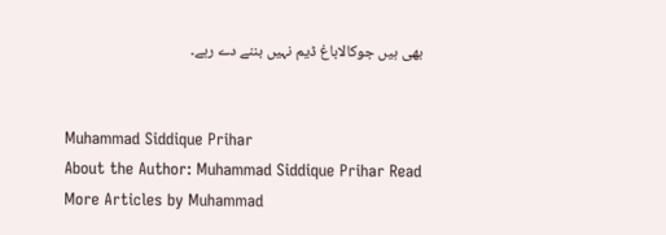بھی ہیں جوکالاباغ ڈیم نہیں بننے دے رہے۔


Muhammad Siddique Prihar
About the Author: Muhammad Siddique Prihar Read More Articles by Muhammad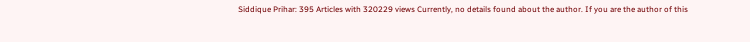Siddique Prihar: 395 Articles with 320229 views Currently, no details found about the author. If you are the author of this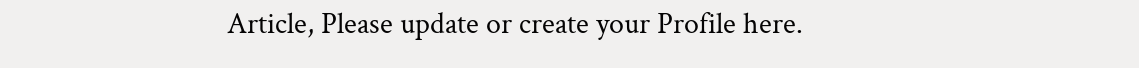Article, Please update or create your Profile here.